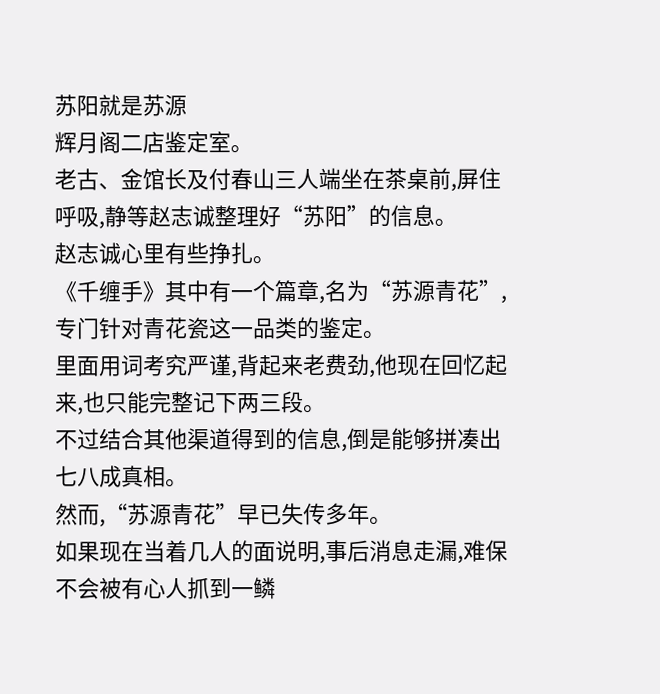苏阳就是苏源
辉月阁二店鉴定室。
老古、金馆长及付春山三人端坐在茶桌前,屏住呼吸,静等赵志诚整理好“苏阳”的信息。
赵志诚心里有些挣扎。
《千缠手》其中有一个篇章,名为“苏源青花”,专门针对青花瓷这一品类的鉴定。
里面用词考究严谨,背起来老费劲,他现在回忆起来,也只能完整记下两三段。
不过结合其他渠道得到的信息,倒是能够拼凑出七八成真相。
然而,“苏源青花”早已失传多年。
如果现在当着几人的面说明,事后消息走漏,难保不会被有心人抓到一鳞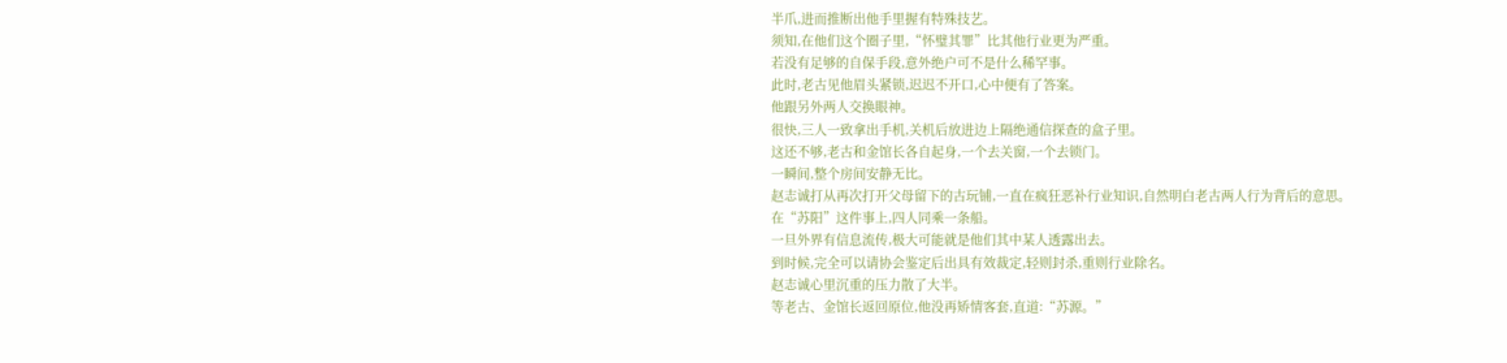半爪,进而推断出他手里握有特殊技艺。
须知,在他们这个圈子里,“怀璧其罪”比其他行业更为严重。
若没有足够的自保手段,意外绝户可不是什么稀罕事。
此时,老古见他眉头紧锁,迟迟不开口,心中便有了答案。
他跟另外两人交换眼神。
很快,三人一致拿出手机,关机后放进边上隔绝通信探查的盒子里。
这还不够,老古和金馆长各自起身,一个去关窗,一个去锁门。
一瞬间,整个房间安静无比。
赵志诚打从再次打开父母留下的古玩铺,一直在疯狂恶补行业知识,自然明白老古两人行为背后的意思。
在“苏阳”这件事上,四人同乘一条船。
一旦外界有信息流传,极大可能就是他们其中某人透露出去。
到时候,完全可以请协会鉴定后出具有效裁定,轻则封杀,重则行业除名。
赵志诚心里沉重的压力散了大半。
等老古、金馆长返回原位,他没再矫情客套,直道:“苏源。”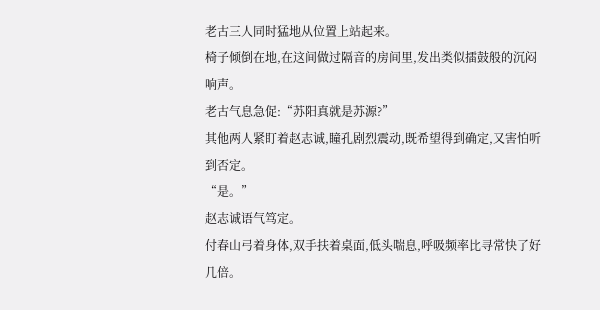老古三人同时猛地从位置上站起来。
椅子倾倒在地,在这间做过隔音的房间里,发出类似擂鼓般的沉闷响声。
老古气息急促:“苏阳真就是苏源?”
其他两人紧盯着赵志诚,瞳孔剧烈震动,既希望得到确定,又害怕听到否定。
“是。”
赵志诚语气笃定。
付春山弓着身体,双手扶着桌面,低头喘息,呼吸频率比寻常快了好几倍。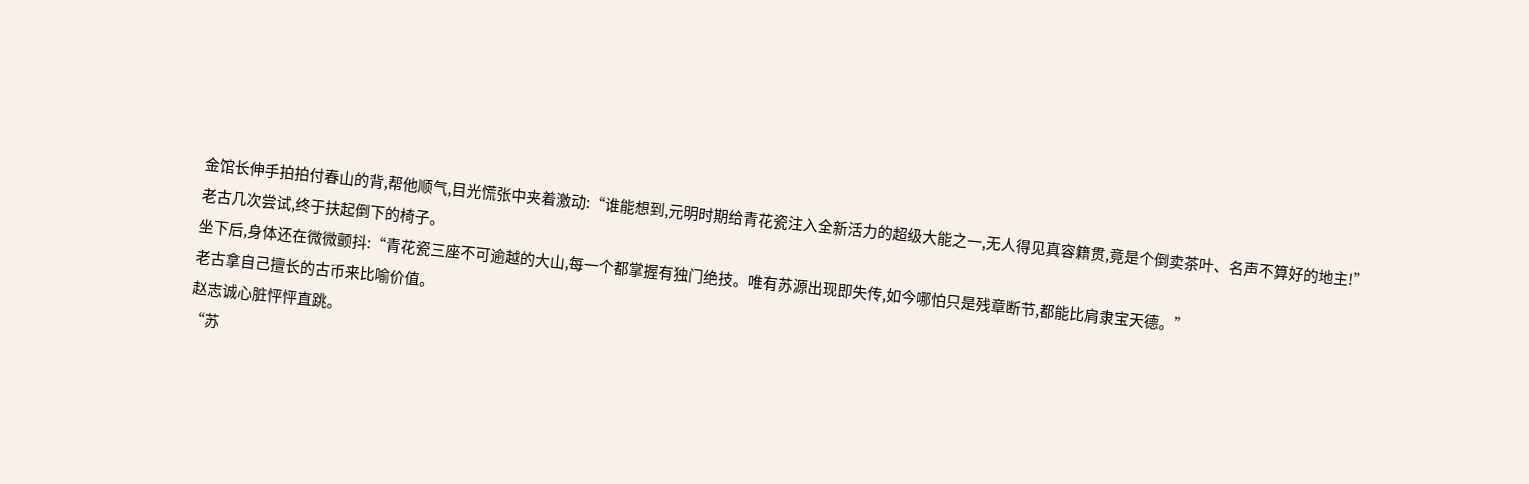金馆长伸手拍拍付春山的背,帮他顺气,目光慌张中夹着激动:“谁能想到,元明时期给青花瓷注入全新活力的超级大能之一,无人得见真容籍贯,竟是个倒卖茶叶、名声不算好的地主!”
老古几次尝试,终于扶起倒下的椅子。
坐下后,身体还在微微颤抖:“青花瓷三座不可逾越的大山,每一个都掌握有独门绝技。唯有苏源出现即失传,如今哪怕只是残章断节,都能比肩隶宝天德。”
老古拿自己擅长的古币来比喻价值。
赵志诚心脏怦怦直跳。
“苏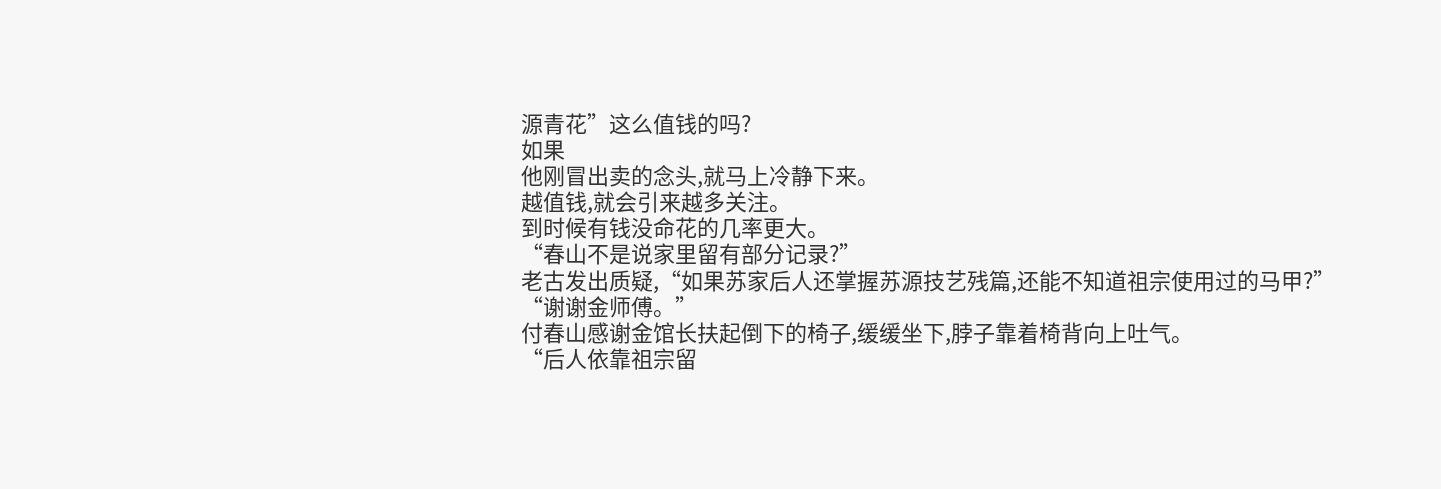源青花”这么值钱的吗?
如果
他刚冒出卖的念头,就马上冷静下来。
越值钱,就会引来越多关注。
到时候有钱没命花的几率更大。
“春山不是说家里留有部分记录?”
老古发出质疑,“如果苏家后人还掌握苏源技艺残篇,还能不知道祖宗使用过的马甲?”
“谢谢金师傅。”
付春山感谢金馆长扶起倒下的椅子,缓缓坐下,脖子靠着椅背向上吐气。
“后人依靠祖宗留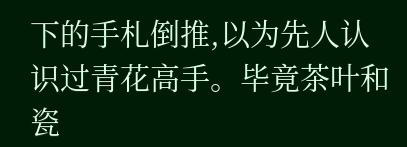下的手札倒推,以为先人认识过青花高手。毕竟茶叶和瓷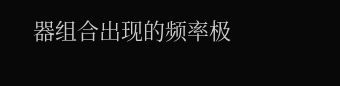器组合出现的频率极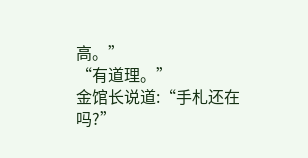高。”
“有道理。”
金馆长说道:“手札还在吗?”